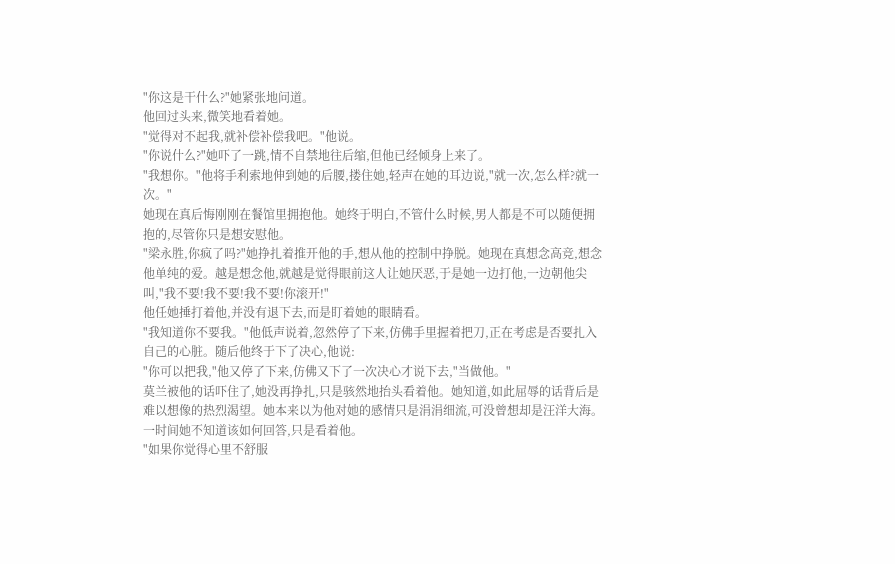"你这是干什么?"她紧张地问道。
他回过头来,微笑地看着她。
"觉得对不起我,就补偿补偿我吧。"他说。
"你说什么?"她吓了一跳,情不自禁地往后缩,但他已经倾身上来了。
"我想你。"他将手利索地伸到她的后腰,搂住她,轻声在她的耳边说,"就一次,怎么样?就一次。"
她现在真后悔刚刚在餐馆里拥抱他。她终于明白,不管什么时候,男人都是不可以随便拥抱的,尽管你只是想安慰他。
"梁永胜,你疯了吗?"她挣扎着推开他的手,想从他的控制中挣脱。她现在真想念高竞,想念他单纯的爱。越是想念他,就越是觉得眼前这人让她厌恶,于是她一边打他,一边朝他尖叫,"我不要!我不要!我不要!你滚开!"
他任她捶打着他,并没有退下去,而是盯着她的眼睛看。
"我知道你不要我。"他低声说着,忽然停了下来,仿佛手里握着把刀,正在考虑是否要扎入自己的心脏。随后他终于下了决心,他说:
"你可以把我,"他又停了下来,仿佛又下了一次决心才说下去,"当做他。"
莫兰被他的话吓住了,她没再挣扎,只是骇然地抬头看着他。她知道,如此屈辱的话背后是难以想像的热烈渴望。她本来以为他对她的感情只是涓涓细流,可没曾想却是汪洋大海。
一时间她不知道该如何回答,只是看着他。
"如果你觉得心里不舒服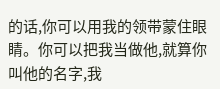的话,你可以用我的领带蒙住眼睛。你可以把我当做他,就算你叫他的名字,我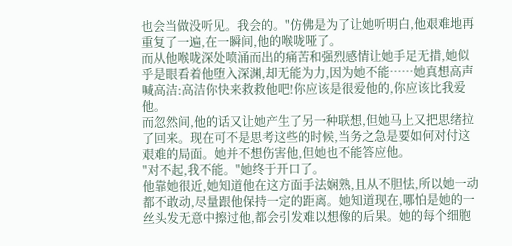也会当做没听见。我会的。"仿佛是为了让她听明白,他艰难地再重复了一遍,在一瞬间,他的喉咙哑了。
而从他喉咙深处喷涌而出的痛苦和强烈感情让她手足无措,她似乎是眼看着他堕入深渊,却无能为力,因为她不能……她真想高声喊高洁:高洁你快来救救他吧!你应该是很爱他的,你应该比我爱他。
而忽然间,他的话又让她产生了另一种联想,但她马上又把思绪拉了回来。现在可不是思考这些的时候,当务之急是要如何对付这艰难的局面。她并不想伤害他,但她也不能答应他。
"对不起,我不能。"她终于开口了。
他靠她很近,她知道他在这方面手法娴熟,且从不胆怯,所以她一动都不敢动,尽量跟他保持一定的距离。她知道现在,哪怕是她的一丝头发无意中擦过他,都会引发难以想像的后果。她的每个细胞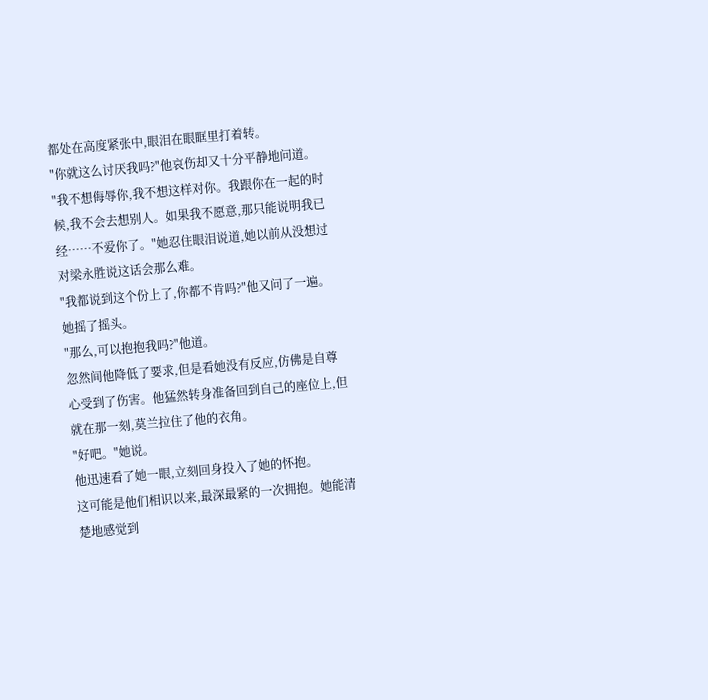都处在高度紧张中,眼泪在眼眶里打着转。
"你就这么讨厌我吗?"他哀伤却又十分平静地问道。
"我不想侮辱你,我不想这样对你。我跟你在一起的时候,我不会去想别人。如果我不愿意,那只能说明我已经……不爱你了。"她忍住眼泪说道,她以前从没想过对梁永胜说这话会那么难。
"我都说到这个份上了,你都不肯吗?"他又问了一遍。
她摇了摇头。
"那么,可以抱抱我吗?"他道。
忽然间他降低了要求,但是看她没有反应,仿佛是自尊心受到了伤害。他猛然转身准备回到自己的座位上,但就在那一刻,莫兰拉住了他的衣角。
"好吧。"她说。
他迅速看了她一眼,立刻回身投入了她的怀抱。
这可能是他们相识以来,最深最紧的一次拥抱。她能清楚地感觉到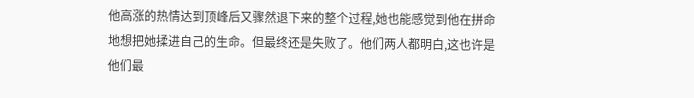他高涨的热情达到顶峰后又骤然退下来的整个过程,她也能感觉到他在拼命地想把她揉进自己的生命。但最终还是失败了。他们两人都明白,这也许是他们最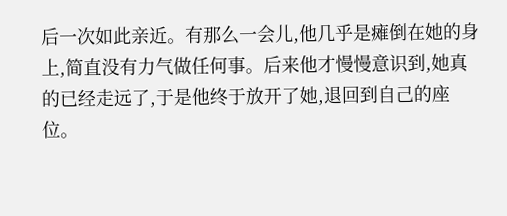后一次如此亲近。有那么一会儿,他几乎是瘫倒在她的身上,简直没有力气做任何事。后来他才慢慢意识到,她真的已经走远了,于是他终于放开了她,退回到自己的座位。